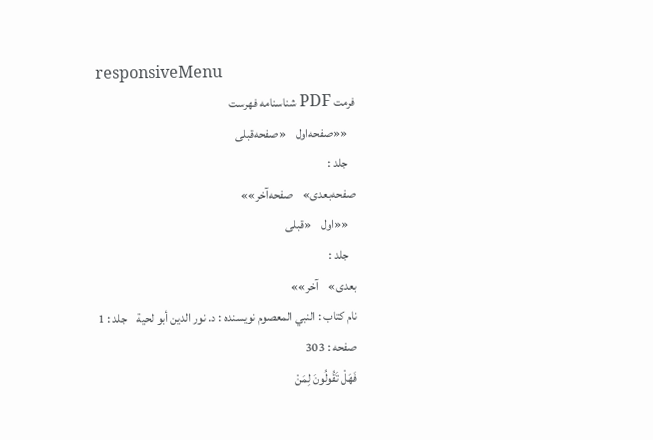responsiveMenu
فرمت PDF شناسنامه فهرست
   ««صفحه‌اول    «صفحه‌قبلی
   جلد :
صفحه‌بعدی»    صفحه‌آخر»»
   ««اول    «قبلی
   جلد :
بعدی»    آخر»»
نام کتاب : النبي المعصوم نویسنده : د. نور الدين أبو لحية    جلد : 1  صفحه : 303
فَهَلْ تَقُولُونَ لِمَنْ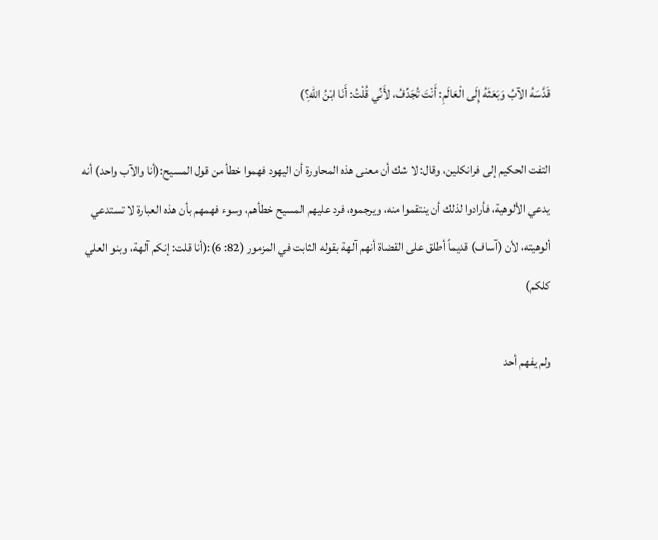قَدَّسَهُ الآبُ وَبَعَثَهُ إِلَى الْعَالَمِ: أَنْتَ تُجَدِّفُ، لأَنِّي قُلْتُ: أَنَا ابْنُ اللهِ؟)

التفت الحكيم إلى فرانكلين، وقال: لا شك أن معنى هذه المحاورة أن اليهود فهموا خطأ من قول المسيح:(أنا والآب واحد) أنه يدعي الألوهية، فأرادوا لذلك أن ينتقموا منه، ويرجموه، فرد عليهم المسيح خطأهم، وسوء فهمهم بأن هذه العبارة لا تستدعي ألوهيته، لأن (آساف) قديماً أطلق على القضاة أنهم آلهة بقوله الثابت في المزمور (82: 6):(أنا قلت: إنكم آلهة، وبنو العلي كلكم)

ولم يفهم أحد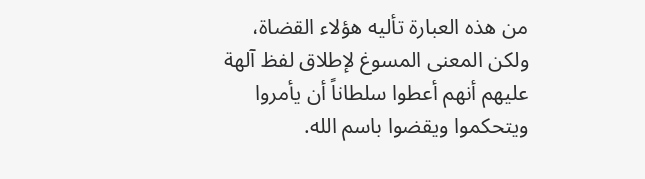من هذه العبارة تأليه هؤلاء القضاة، ولكن المعنى المسوغ لإطلاق لفظ آلهة عليهم أنهم أعطوا سلطاناً أن يأمروا ويتحكموا ويقضوا باسم الله.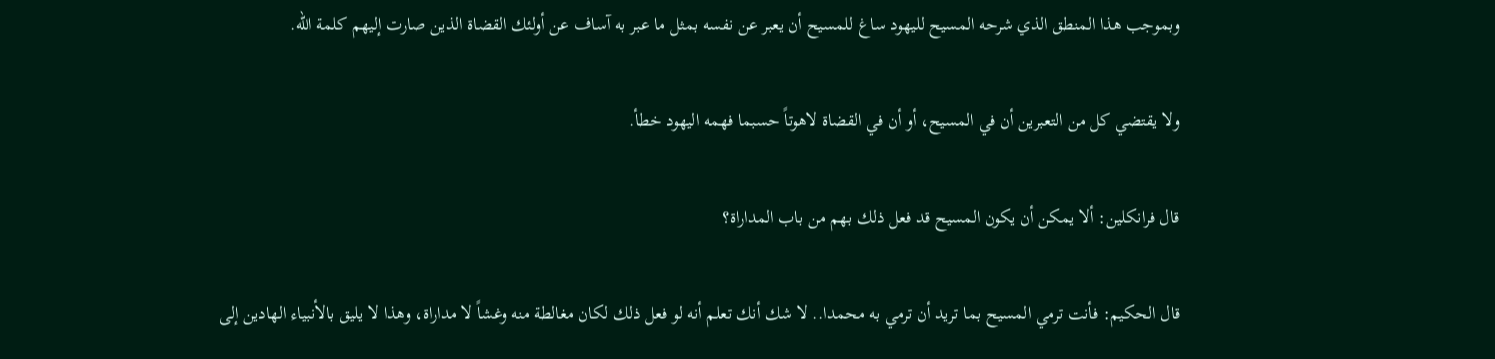وبموجب هذا المنطق الذي شرحه المسيح لليهود ساغ للمسيح أن يعبر عن نفسه بمثل ما عبر به آساف عن أولئك القضاة الذين صارت إليهم كلمة الله.

ولا يقتضي كل من التعبرين أن في المسيح، أو أن في القضاة لاهوتاً حسبما فهمه اليهود خطأ.

قال فرانكلين: ألا يمكن أن يكون المسيح قد فعل ذلك بهم من باب المداراة؟

قال الحكيم: فأنت ترمي المسيح بما تريد أن ترمي به محمدا.. لا شك أنك تعلم أنه لو فعل ذلك لكان مغالطة منه وغشاً لا مداراة، وهذا لا يليق بالأنبياء الهادين إلى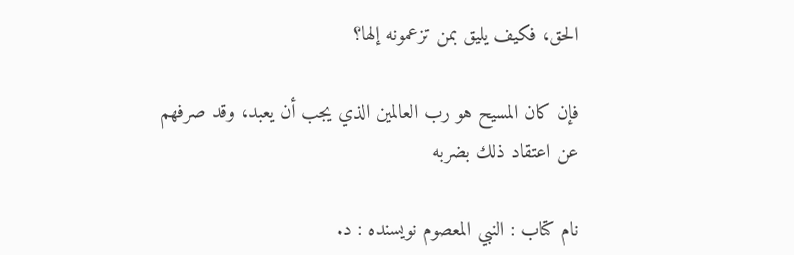الحق، فكيف يليق بمن تزعمونه إلها؟

فإن كان المسيح هو رب العالمين الذي يجب أن يعبد، وقد صرفهم عن اعتقاد ذلك بضربه

نام کتاب : النبي المعصوم نویسنده : د.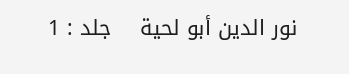نور الدين أبو لحية    جلد : 1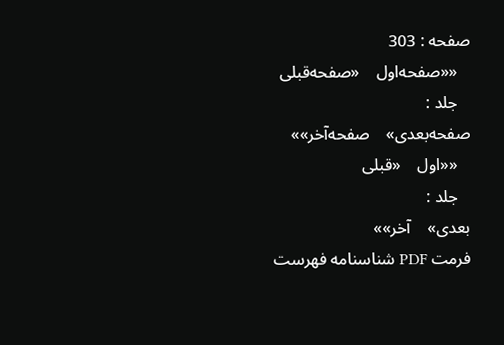صفحه : 303
   ««صفحه‌اول    «صفحه‌قبلی
   جلد :
صفحه‌بعدی»    صفحه‌آخر»»
   ««اول    «قبلی
   جلد :
بعدی»    آخر»»
فرمت PDF شناسنامه فهرست